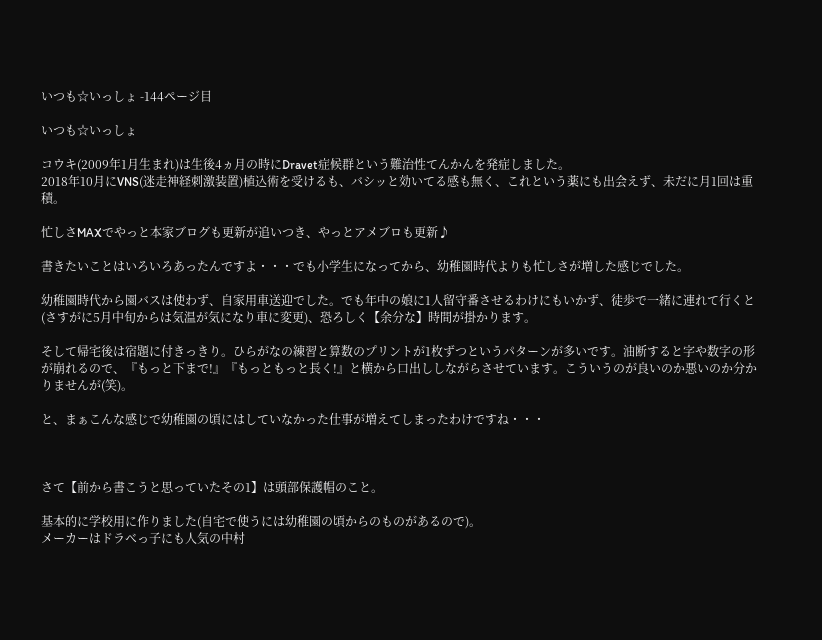いつも☆いっしょ -144ページ目

いつも☆いっしょ

コウキ(2009年1月生まれ)は生後4ヵ月の時にDravet症候群という難治性てんかんを発症しました。
2018年10月にVNS(迷走神経刺激装置)植込術を受けるも、バシッと効いてる感も無く、これという薬にも出会えず、未だに月1回は重積。

忙しさMAXでやっと本家ブログも更新が追いつき、やっとアメブロも更新♪

書きたいことはいろいろあったんですよ・・・でも小学生になってから、幼稚園時代よりも忙しさが増した感じでした。

幼稚園時代から園バスは使わず、自家用車送迎でした。でも年中の娘に1人留守番させるわけにもいかず、徒歩で一緒に連れて行くと(さすがに5月中旬からは気温が気になり車に変更)、恐ろしく【余分な】時間が掛かります。

そして帰宅後は宿題に付きっきり。ひらがなの練習と算数のプリントが1枚ずつというパターンが多いです。油断すると字や数字の形が崩れるので、『もっと下まで!』『もっともっと長く!』と横から口出ししながらさせています。こういうのが良いのか悪いのか分かりませんが(笑)。

と、まぁこんな感じで幼稚園の頃にはしていなかった仕事が増えてしまったわけですね・・・



さて【前から書こうと思っていたその1】は頭部保護帽のこと。

基本的に学校用に作りました(自宅で使うには幼稚園の頃からのものがあるので)。
メーカーはドラベっ子にも人気の中村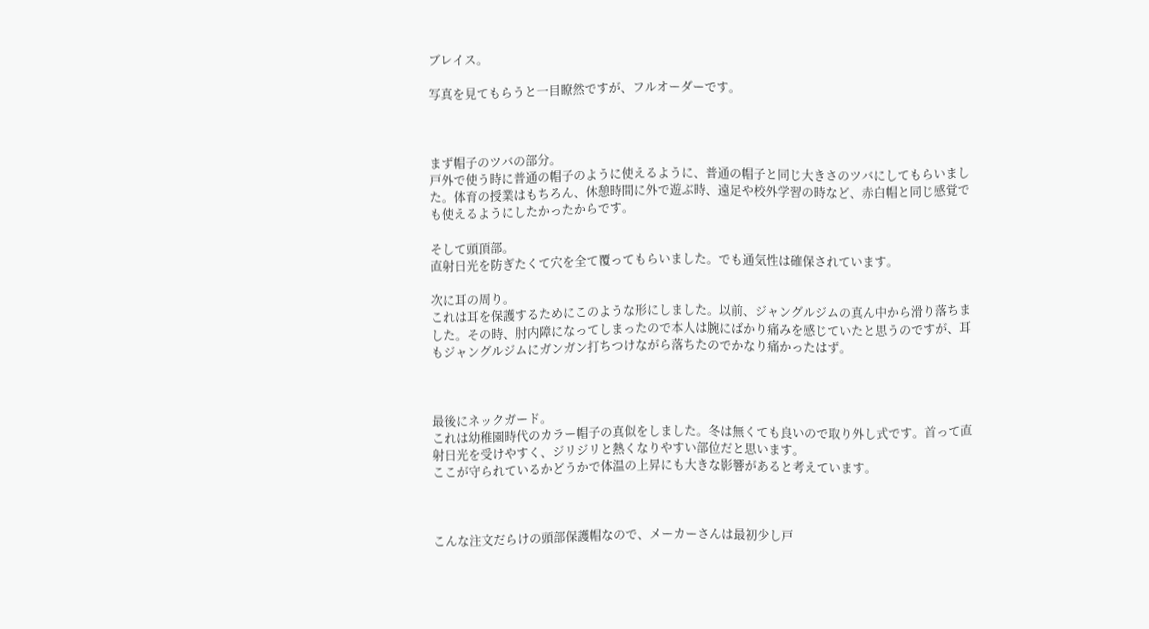ブレイス。

写真を見てもらうと一目瞭然ですが、フルオーダーです。



まず帽子のツバの部分。
戸外で使う時に普通の帽子のように使えるように、普通の帽子と同じ大きさのツバにしてもらいました。体育の授業はもちろん、休憩時間に外で遊ぶ時、遠足や校外学習の時など、赤白帽と同じ感覚でも使えるようにしたかったからです。

そして頭頂部。
直射日光を防ぎたくて穴を全て覆ってもらいました。でも通気性は確保されています。

次に耳の周り。
これは耳を保護するためにこのような形にしました。以前、ジャングルジムの真ん中から滑り落ちました。その時、肘内障になってしまったので本人は腕にばかり痛みを感じていたと思うのですが、耳もジャングルジムにガンガン打ちつけながら落ちたのでかなり痛かったはず。



最後にネックガード。
これは幼稚園時代のカラー帽子の真似をしました。冬は無くても良いので取り外し式です。首って直射日光を受けやすく、ジリジリと熱くなりやすい部位だと思います。
ここが守られているかどうかで体温の上昇にも大きな影響があると考えています。



こんな注文だらけの頭部保護帽なので、メーカーさんは最初少し戸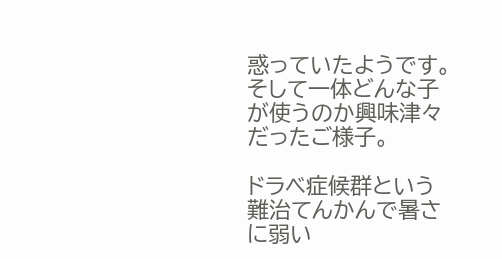惑っていたようです。そして一体どんな子が使うのか興味津々だったご様子。

ドラベ症候群という難治てんかんで暑さに弱い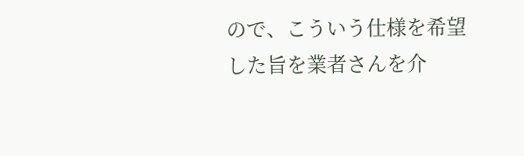ので、こういう仕様を希望した旨を業者さんを介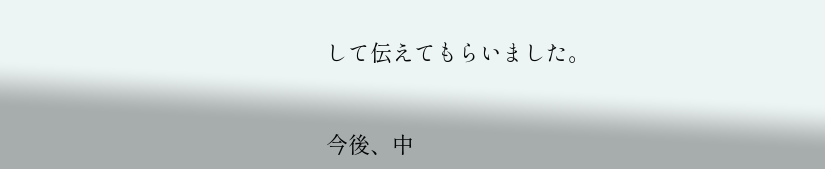して伝えてもらいました。


今後、中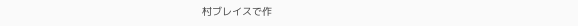村ブレイスで作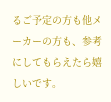るご予定の方も他メーカーの方も、参考にしてもらえたら嬉しいです。